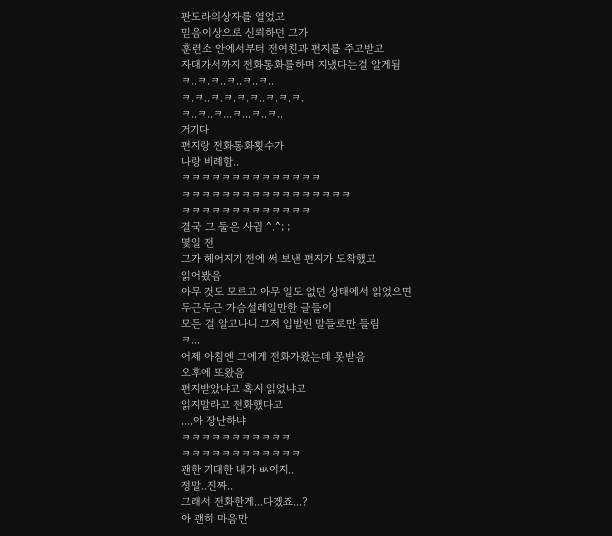판도라의상자를 열었고
믿음이상으로 신뢰하던 그가
훈련소 안에서부터 전여친과 편지를 주고받고
자대가서까지 전화통화를하며 지냈다는걸 알게됨
ㅋ..ㅋ.ㅋ..ㅋ..ㅋ..ㅋ..
ㅋ.ㅋ..ㅋ.ㅋ.ㅋ.ㅋ..ㅋ.ㅋ.ㅋ.
ㅋ..ㅋ..ㅋ...ㅋ...ㅋ..ㅋ..
거기다
편지랑 전화통화횟수가
나랑 비례함..
ㅋㅋㅋㅋㅋㅋㅋㅋㅋㅋㅋㅋㅋㅋ
ㅋㅋㅋㅋㅋㅋㅋㅋㅋㅋㅋㅋㅋㅋㅋㅋㅋ
ㅋㅋㅋㅋㅋㅋㅋㅋㅋㅋㅋㅋㅋ
결국 그 둘은 사귐 ^.^; ;
몇일 전
그가 헤어지기 전에 써 보낸 편지가 도착했고
읽어봤음
아무 것도 모르고 아무 일도 없던 상태에서 읽었으면
두근두근 가슴설레일만한 글들이
모든 걸 알고나니 그저 입발린 말들로만 들림
ㅋ...
어제 아침엔 그에게 전화가왔는데 못받음
오후에 또왔음
편지받았냐고 혹시 읽었냐고
읽지말라고 전화했다고
....아 장난하냐
ㅋㅋㅋㅋㅋㅋㅋㅋㅋㅋㅋ
ㅋㅋㅋㅋㅋㅋㅋㅋㅋㅋㅋㅋ
괜한 기대한 내가 ㅄ이지..
정말..진짜..
그래서 전화한게...다겠죠...?
아 괜히 마음만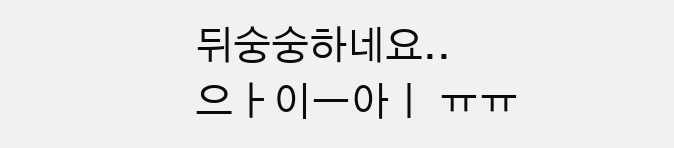뒤숭숭하네요..
으ㅏ이ㅡ아ㅣ ㅠㅠ